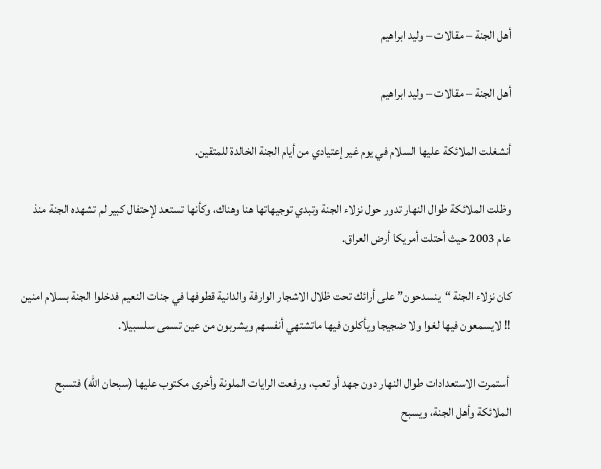أهل الجنة – مقالات – وليد ابراهيم

أهل الجنة – مقالات – وليد ابراهيم

أنشغلت الملائكة عليها السلام في يوم غير إعتيادي من أيام الجنة الخالدة للمتقين.

وظلت الملائكة طوال النهار تدور حول نزلاء الجنة وتبدي توجيهاتها هنا وهناك، وكأنها تستعد لإحتفال كبير لم تشهده الجنة منذ عام 2003 حيث أحتلت أمريكا أرض العراق.

كان نزلاء الجنة “ينسدحون” على أرائك تحت ظلال الاشجار الوارفة والدانية قطوفها في جنات النعيم فدخلوا الجنة بسلام امنين !! لايسمعون فيها لغوا ولا ضجيجا ويأكلون فيها ماتشتهي أنفسهم ويشربون من عين تسمى سلسبيلا.

 أستمرت الاستعدادات طوال النهار دون جهد أو تعب، ورفعت الرايات الملونة وأخرى مكتوب عليها (سبحان الله) فتسبح الملائكة وأهل الجنة، ويسبح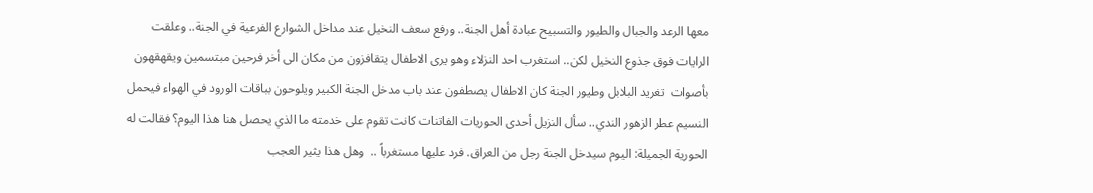معها الرعد والجبال والطيور والتسبيح عبادة أهل الجنة.. ورفع سعف النخيل عند مداخل الشوارع الفرعية في الجنة.. وعلقت الرايات فوق جذوع النخيل لكن.. استغرب احد النزلاء وهو يرى الاطفال يتقافزون من مكان الى أخر فرحين مبتسمين ويقهقهون بأصوات  تغريد البلابل وطيور الجنة كان الاطفال يصطفون عند باب مدخل الجنة الكبير ويلوحون بباقات الورود في الهواء فيحمل النسيم عطر الزهور الندي.. سأل النزيل أحدى الحوريات الفاتنات كانت تقوم على خدمته ما الذي يحصل هنا هذا اليوم؟ فقالت له الحورية الجميلة: اليوم سيدخل الجنة رجل من العراق. فرد عليها مستغرباً ..  وهل هذا يثير العجب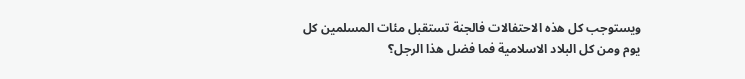ويستوجب كل هذه الاحتفالات فالجنة تستقبل مئات المسلمين كل يوم ومن كل البلاد الاسلامية فما فضل هذا الرجل؟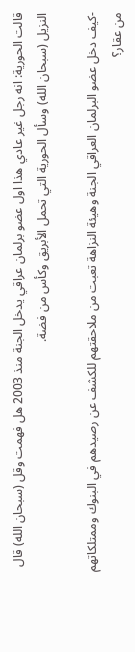قالت الحورية: انه رجل غير عادي هذا اول عضو برلمان عراقي يدخل الجنة منذ 2003 هل فهمت وقل (سبحان الله) قال النزيل (سبحان الله) وسأل الحورية التي تحمل الأبريق وكأس من فضة.

-كيف دخل عضو البرلمان العراقي الجنة وهيئة النزاهة تعبت من ملاحقتهم للكشف عن رصيدهم في البنوك وممتلكاتهم من عقار؟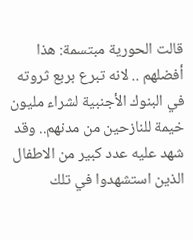قالت الحورية مبتسمة: هذا أفضلهم .. لانه تبرع بربع ثروته في البنوك الأجنبية لشراء مليون خيمة للنازحين من مدنهم.. وقد شهد عليه عدد كبير من الاطفال الذين استشهدوا في تلك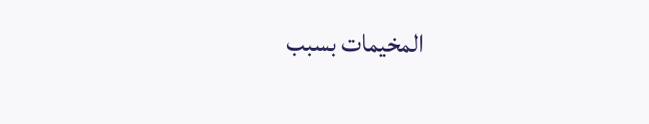المخيمات بسبب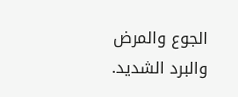الجوع والمرض والبرد الشديد.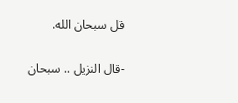قل سبحان الله.

-قال النزيل .. سبحان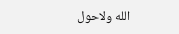الله ولاحول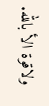ولاقوة الأ بالله.